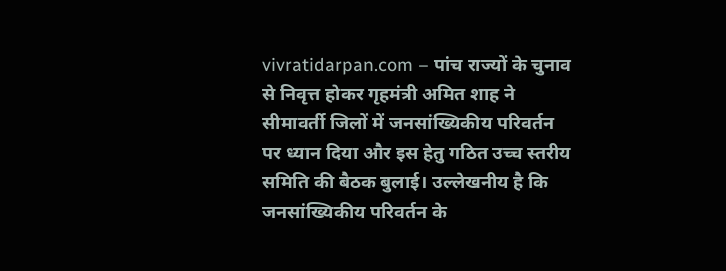vivratidarpan.com – पांच राज्यों के चुनाव से निवृत्त होकर गृहमंत्री अमित शाह ने सीमावर्ती जिलों में जनसांख्यिकीय परिवर्तन पर ध्यान दिया और इस हेतु गठित उच्च स्तरीय समिति की बैठक बुलाई। उल्लेखनीय है कि जनसांख्यिकीय परिवर्तन के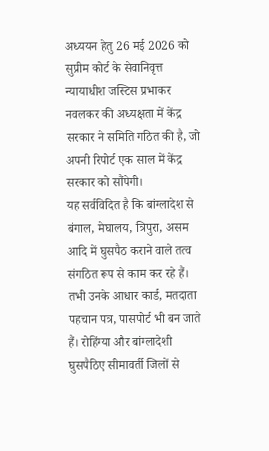अध्ययन हेतु 26 मई 2026 को सुप्रीम कोर्ट के सेवानिवृत्त न्यायाधीश जस्टिस प्रभाकर नवलकर की अध्यक्षता में केंद्र सरकार ने समिति गठित की है, जो अपनी रिपोर्ट एक साल में केंद्र सरकार को सौंपेगी।
यह सर्वविदित है कि बांग्लादेश से बंगाल, मेघालय, त्रिपुरा, असम आदि में घुसपैठ कराने वाले तत्व संगठित रूप से काम कर रहे हैं। तभी उनके आधार कार्ड, मतदाता पहचान पत्र, पासपोर्ट भी बन जाते हैं। रोहिंग्या और बांग्लादेशी घुसपैठिए सीमावर्ती जिलों से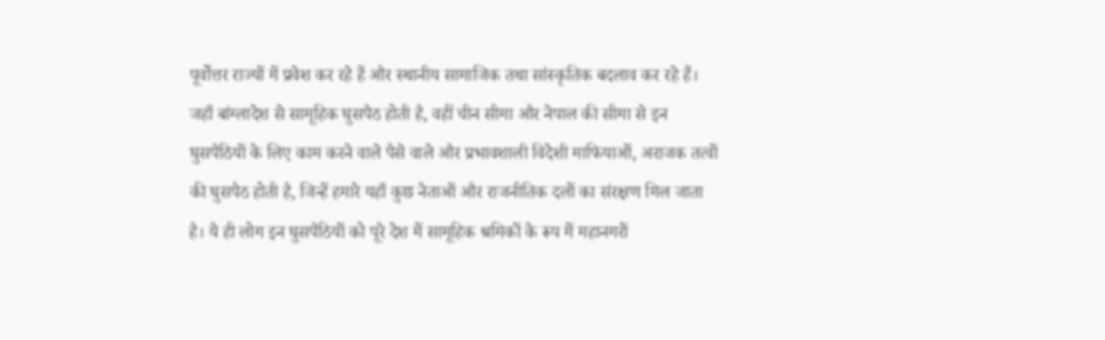पूर्वोत्तर राज्यों में प्रवेश कर रहे हैं और स्थानीय सामाजिक तथा सांस्कृतिक बदलाव कर रहे हैं।
जहाँ बांग्लादेश से सामूहिक घुसपैठ होती है, वहीं चीन सीमा और नेपाल की सीमा से इन घुसपैठियों के लिए काम करने वाले पैसे वाले और प्रभावशाली विदेशी माफियाओं, अराजक तत्वों की घुसपैठ होती है, जिन्हें हमारे यहाँ कुछ नेताओं और राजनीतिक दलों का संरक्षण मिल जाता है। ये ही लोग इन घुसपैठियों को पूरे देश में सामूहिक श्रमिकों के रूप में महानगरों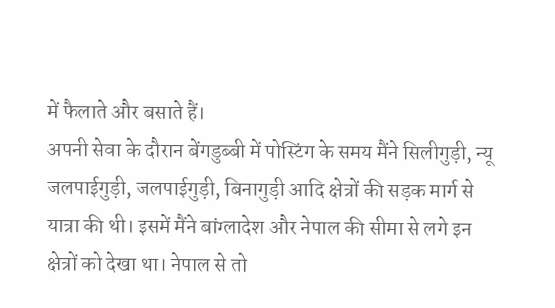में फैलाते और बसाते हैं।
अपनी सेवा के दौरान बेंगडुब्बी में पोस्टिंग के समय मैंने सिलीगुड़ी, न्यू जलपाईगुड़ी, जलपाईगुड़ी, बिनागुड़ी आदि क्षेत्रों की सड़क मार्ग से यात्रा की थी। इसमें मैंने बांग्लादेश और नेपाल की सीमा से लगे इन क्षेत्रों को देखा था। नेपाल से तो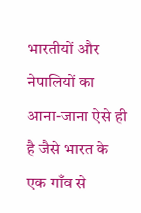भारतीयों और नेपालियों का आना-जाना ऐसे ही है जैसे भारत के एक गाँव से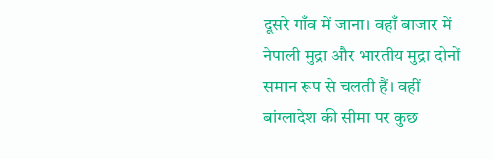दूसरे गाँव में जाना। वहाँ बाजार में नेपाली मुद्रा और भारतीय मुद्रा दोनों समान रूप से चलती हैं। वहीं बांग्लादेश की सीमा पर कुछ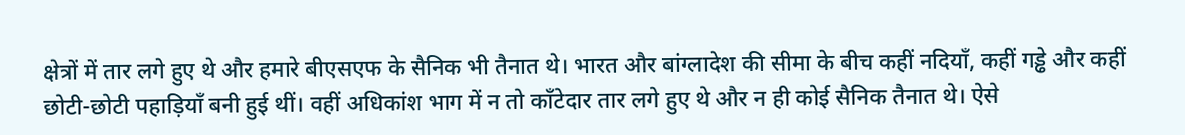क्षेत्रों में तार लगे हुए थे और हमारे बीएसएफ के सैनिक भी तैनात थे। भारत और बांग्लादेश की सीमा के बीच कहीं नदियाँ, कहीं गड्ढे और कहीं छोटी-छोटी पहाड़ियाँ बनी हुई थीं। वहीं अधिकांश भाग में न तो काँटेदार तार लगे हुए थे और न ही कोई सैनिक तैनात थे। ऐसे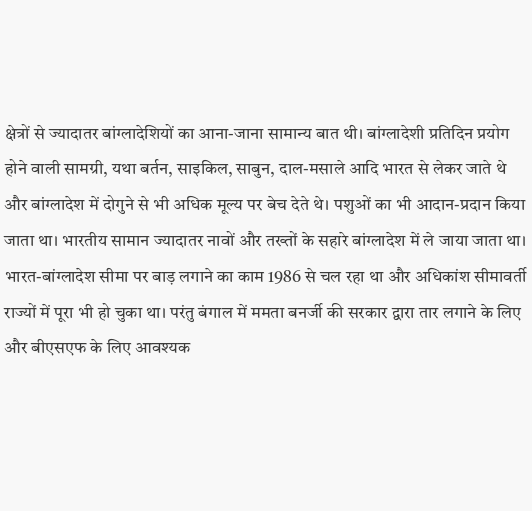क्षेत्रों से ज्यादातर बांग्लादेशियों का आना-जाना सामान्य बात थी। बांग्लादेशी प्रतिदिन प्रयोग होने वाली सामग्री, यथा बर्तन, साइकिल, साबुन, दाल-मसाले आदि भारत से लेकर जाते थे और बांग्लादेश में दोगुने से भी अधिक मूल्य पर बेच देते थे। पशुओं का भी आदान-प्रदान किया जाता था। भारतीय सामान ज्यादातर नावों और तख्तों के सहारे बांग्लादेश में ले जाया जाता था।
भारत-बांग्लादेश सीमा पर बाड़ लगाने का काम 1986 से चल रहा था और अधिकांश सीमावर्ती राज्यों में पूरा भी हो चुका था। परंतु बंगाल में ममता बनर्जी की सरकार द्वारा तार लगाने के लिए और बीएसएफ के लिए आवश्यक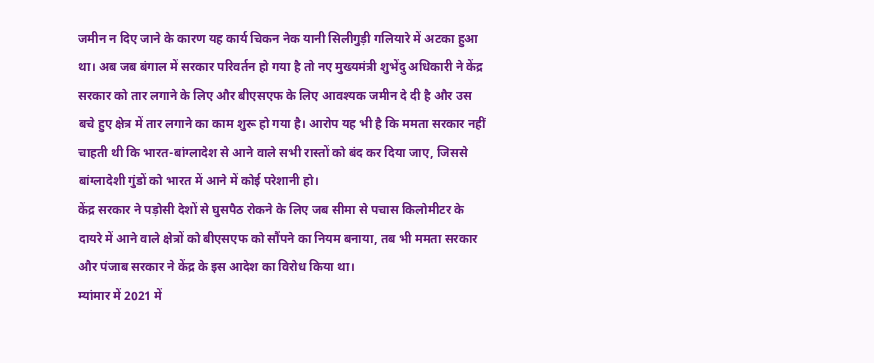जमीन न दिए जाने के कारण यह कार्य चिकन नेक यानी सिलीगुड़ी गलियारे में अटका हुआ था। अब जब बंगाल में सरकार परिवर्तन हो गया है तो नए मुख्यमंत्री शुभेंदु अधिकारी ने केंद्र सरकार को तार लगाने के लिए और बीएसएफ के लिए आवश्यक जमीन दे दी है और उस बचे हुए क्षेत्र में तार लगाने का काम शुरू हो गया है। आरोप यह भी है कि ममता सरकार नहीं चाहती थी कि भारत-बांग्लादेश से आने वाले सभी रास्तों को बंद कर दिया जाए, जिससे बांग्लादेशी गुंडों को भारत में आने में कोई परेशानी हो।
केंद्र सरकार ने पड़ोसी देशों से घुसपैठ रोकने के लिए जब सीमा से पचास किलोमीटर के दायरे में आने वाले क्षेत्रों को बीएसएफ को सौंपने का नियम बनाया, तब भी ममता सरकार और पंजाब सरकार ने केंद्र के इस आदेश का विरोध किया था।
म्यांमार में 2021 में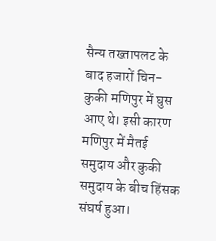सैन्य तख्तापलट के बाद हजारों चिन-कुकी मणिपुर में घुस आए थे। इसी कारण मणिपुर में मैतई समुदाय और कुकी समुदाय के बीच हिंसक संघर्ष हुआ।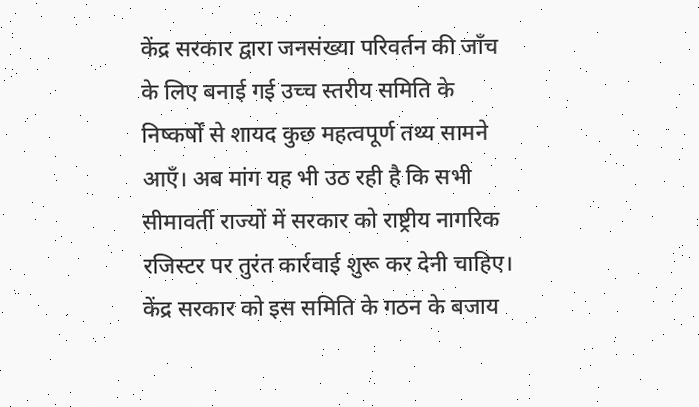केंद्र सरकार द्वारा जनसंख्या परिवर्तन की जाँच के लिए बनाई गई उच्च स्तरीय समिति के निष्कर्षों से शायद कुछ महत्वपूर्ण तथ्य सामने आएँ। अब मांग यह भी उठ रही है कि सभी सीमावर्ती राज्यों में सरकार को राष्ट्रीय नागरिक रजिस्टर पर तुरंत कार्रवाई शुरू कर देनी चाहिए।
केंद्र सरकार को इस समिति के गठन के बजाय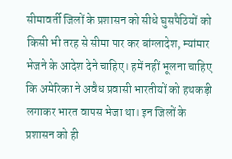सीमावर्ती जिलों के प्रशासन को सीधे घुसपैठियों को किसी भी तरह से सीमा पार कर बांग्लादेश, म्यांमार भेजने के आदेश देने चाहिए। हमें नहीं भूलना चाहिए कि अमेरिका ने अवैध प्रवासी भारतीयों को हथकड़ी लगाकर भारत वापस भेजा था। इन जिलों के प्रशासन को ही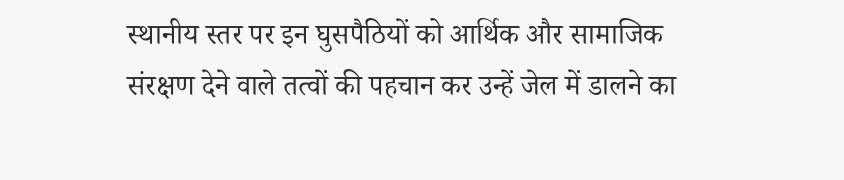स्थानीय स्तर पर इन घुसपैठियों को आर्थिक और सामाजिक संरक्षण देने वाले तत्वों की पहचान कर उन्हें जेल में डालने का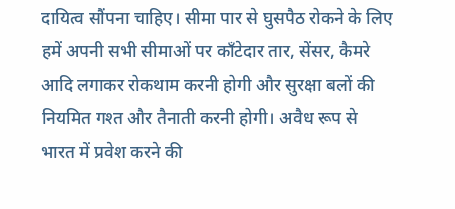दायित्व सौंपना चाहिए। सीमा पार से घुसपैठ रोकने के लिए हमें अपनी सभी सीमाओं पर काँटेदार तार, सेंसर, कैमरे आदि लगाकर रोकथाम करनी होगी और सुरक्षा बलों की नियमित गश्त और तैनाती करनी होगी। अवैध रूप से भारत में प्रवेश करने की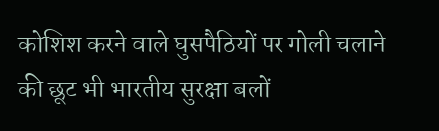कोशिश करने वाले घुसपैठियों पर गोली चलाने की छूट भी भारतीय सुरक्षा बलों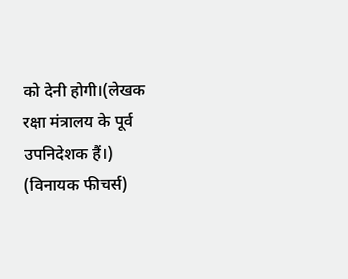को देनी होगी।(लेखक रक्षा मंत्रालय के पूर्व उपनिदेशक हैं।) (विनायक फीचर्स)